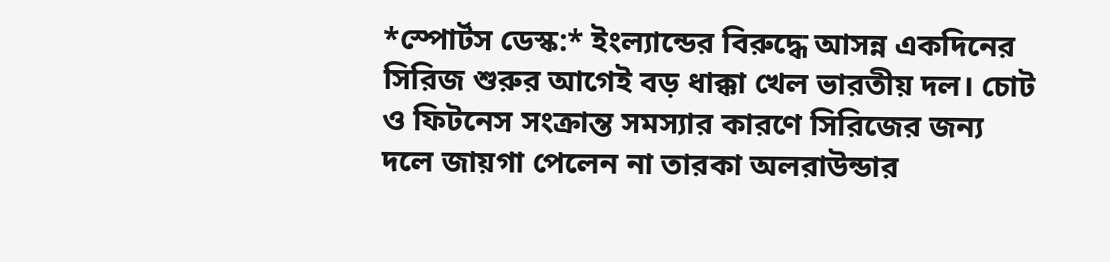*স্পোর্টস ডেস্ক:* ইংল্যান্ডের বিরুদ্ধে আসন্ন একদিনের সিরিজ শুরুর আগেই বড় ধাক্কা খেল ভারতীয় দল। চোট ও ফিটনেস সংক্রান্ত সমস্যার কারণে সিরিজের জন্য দলে জায়গা পেলেন না তারকা অলরাউন্ডার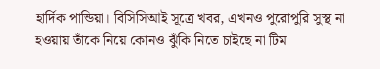হার্দিক পান্ডিয়া। বিসিসিআই সূত্রে খবর, এখনও পুরোপুরি সুস্থ না হওয়ায় তাঁকে নিয়ে কোনও ঝুঁকি নিতে চাইছে না টিম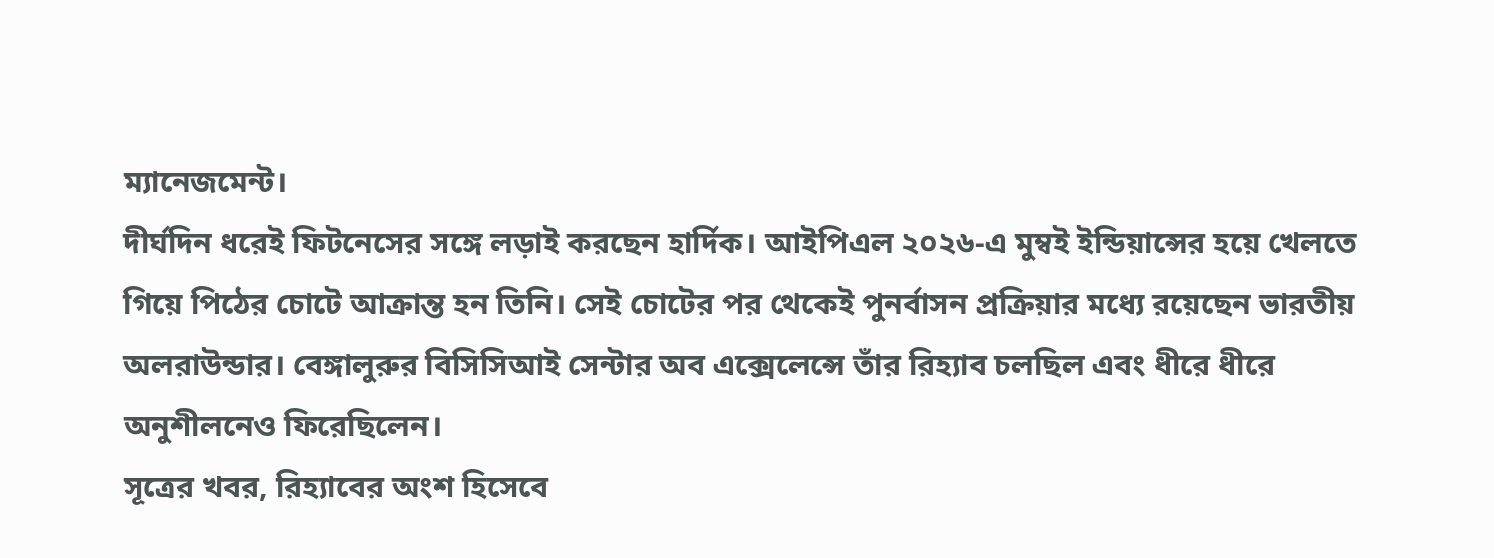ম্যানেজমেন্ট।
দীর্ঘদিন ধরেই ফিটনেসের সঙ্গে লড়াই করছেন হার্দিক। আইপিএল ২০২৬-এ মুম্বই ইন্ডিয়ান্সের হয়ে খেলতে গিয়ে পিঠের চোটে আক্রান্ত হন তিনি। সেই চোটের পর থেকেই পুনর্বাসন প্রক্রিয়ার মধ্যে রয়েছেন ভারতীয় অলরাউন্ডার। বেঙ্গালুরুর বিসিসিআই সেন্টার অব এক্সেলেন্সে তাঁর রিহ্যাব চলছিল এবং ধীরে ধীরে অনুশীলনেও ফিরেছিলেন।
সূত্রের খবর, রিহ্যাবের অংশ হিসেবে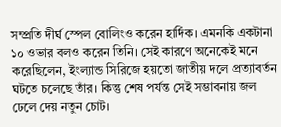সম্প্রতি দীর্ঘ স্পেল বোলিংও করেন হার্দিক। এমনকি একটানা ১০ ওভার বলও করেন তিনি। সেই কারণে অনেকেই মনে করেছিলেন, ইংল্যান্ড সিরিজে হয়তো জাতীয় দলে প্রত্যাবর্তন ঘটতে চলেছে তাঁর। কিন্তু শেষ পর্যন্ত সেই সম্ভাবনায় জল ঢেলে দেয় নতুন চোট।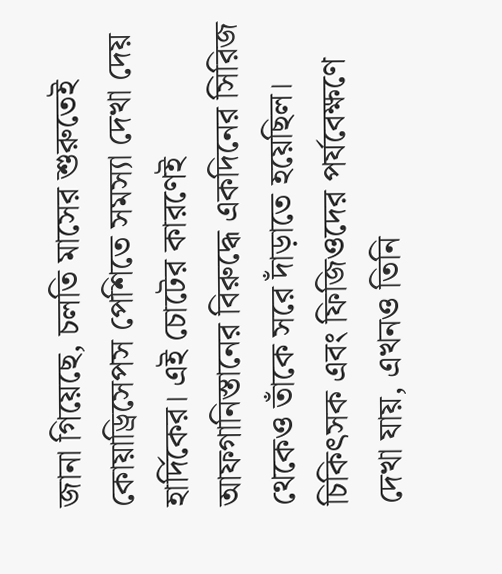জানা গিয়েছে, চলতি মাসের শুরুতেই কোয়াড্রিসেপস পেশিতে সমস্যা দেখা দেয় হার্দিকের। এই চোটের কারণেই আফগানিস্তানের বিরুদ্ধে একদিনের সিরিজ থেকেও তাঁকে সরে দাঁড়াতে হয়েছিল। চিকিৎসক এবং ফিজিওদের পর্যবেক্ষণে দেখা যায়, এখনও তিনি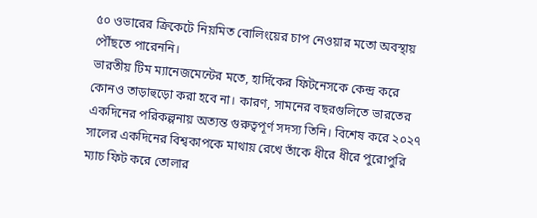৫০ ওভারের ক্রিকেটে নিয়মিত বোলিংয়ের চাপ নেওয়ার মতো অবস্থায় পৌঁছতে পারেননি।
ভারতীয় টিম ম্যানেজমেন্টের মতে, হার্দিকের ফিটনেসকে কেন্দ্র করে কোনও তাড়াহুড়ো করা হবে না। কারণ, সামনের বছরগুলিতে ভারতের একদিনের পরিকল্পনায় অত্যন্ত গুরুত্বপূর্ণ সদস্য তিনি। বিশেষ করে ২০২৭ সালের একদিনের বিশ্বকাপকে মাথায় রেখে তাঁকে ধীরে ধীরে পুরোপুরি ম্যাচ ফিট করে তোলার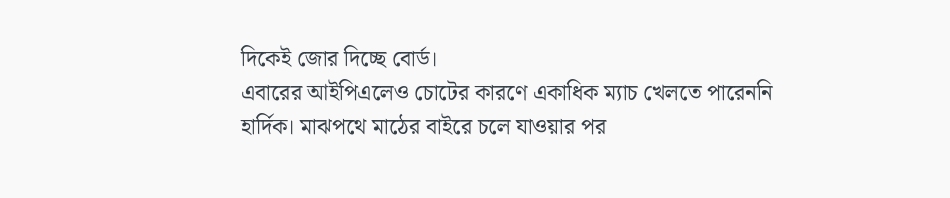দিকেই জোর দিচ্ছে বোর্ড।
এবারের আইপিএলেও চোটের কারণে একাধিক ম্যাচ খেলতে পারেননি হার্দিক। মাঝপথে মাঠের বাইরে চলে যাওয়ার পর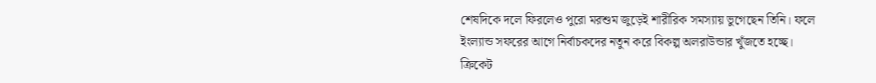শেষদিকে দলে ফিরলেও পুরো মরশুম জুড়েই শারীরিক সমস্যায় ভুগেছেন তিনি। ফলে ইংল্যান্ড সফরের আগে নির্বাচকদের নতুন করে বিকল্প অলরাউন্ডার খুঁজতে হচ্ছে।
ক্রিকেট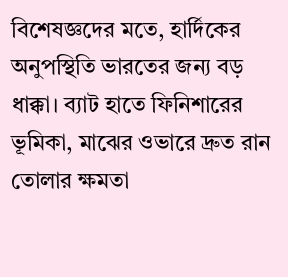বিশেষজ্ঞদের মতে, হার্দিকের অনুপস্থিতি ভারতের জন্য বড় ধাক্কা। ব্যাট হাতে ফিনিশারের ভূমিকা, মাঝের ওভারে দ্রুত রান তোলার ক্ষমতা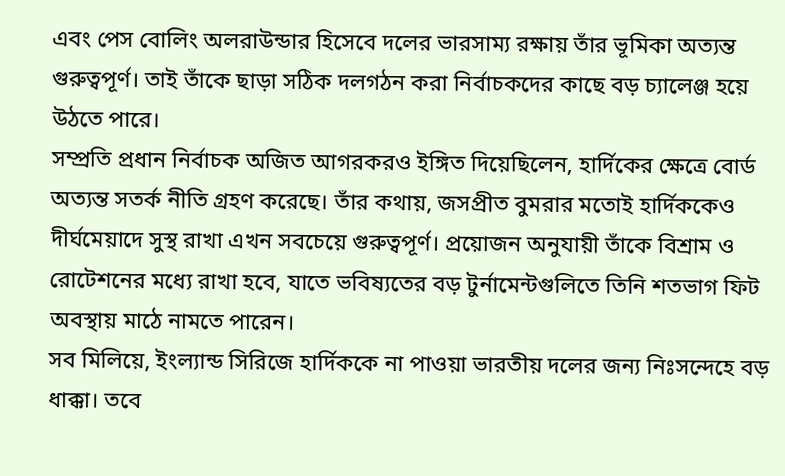এবং পেস বোলিং অলরাউন্ডার হিসেবে দলের ভারসাম্য রক্ষায় তাঁর ভূমিকা অত্যন্ত গুরুত্বপূর্ণ। তাই তাঁকে ছাড়া সঠিক দলগঠন করা নির্বাচকদের কাছে বড় চ্যালেঞ্জ হয়ে উঠতে পারে।
সম্প্রতি প্রধান নির্বাচক অজিত আগরকরও ইঙ্গিত দিয়েছিলেন, হার্দিকের ক্ষেত্রে বোর্ড অত্যন্ত সতর্ক নীতি গ্রহণ করেছে। তাঁর কথায়, জসপ্রীত বুমরার মতোই হার্দিককেও দীর্ঘমেয়াদে সুস্থ রাখা এখন সবচেয়ে গুরুত্বপূর্ণ। প্রয়োজন অনুযায়ী তাঁকে বিশ্রাম ও রোটেশনের মধ্যে রাখা হবে, যাতে ভবিষ্যতের বড় টুর্নামেন্টগুলিতে তিনি শতভাগ ফিট অবস্থায় মাঠে নামতে পারেন।
সব মিলিয়ে, ইংল্যান্ড সিরিজে হার্দিককে না পাওয়া ভারতীয় দলের জন্য নিঃসন্দেহে বড় ধাক্কা। তবে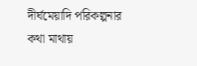দীর্ঘমেয়াদি পরিকল্পনার কথা মাথায়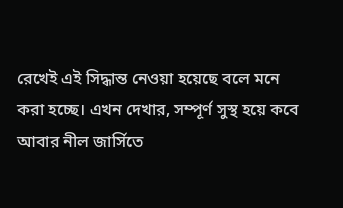রেখেই এই সিদ্ধান্ত নেওয়া হয়েছে বলে মনে করা হচ্ছে। এখন দেখার, সম্পূর্ণ সুস্থ হয়ে কবে আবার নীল জার্সিতে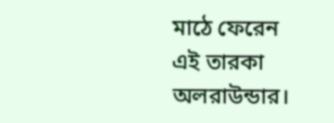মাঠে ফেরেন এই তারকা অলরাউন্ডার।